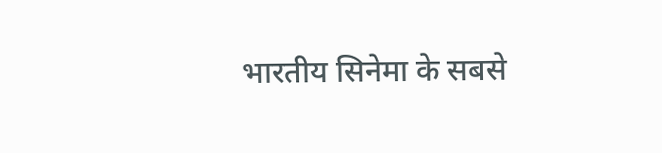भारतीय सिनेमा के सबसे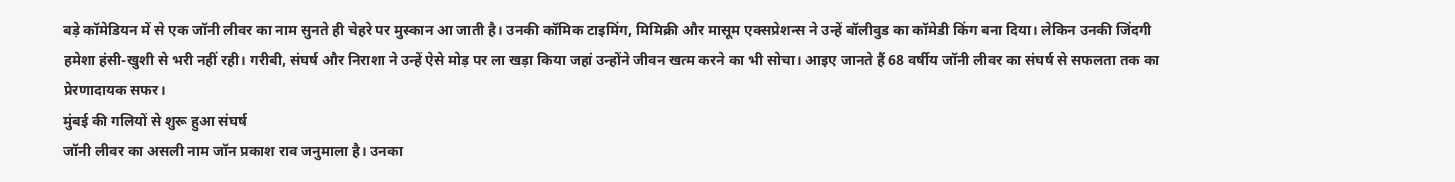बड़े कॉमेडियन में से एक जॉनी लीवर का नाम सुनते ही चेहरे पर मुस्कान आ जाती है। उनकी कॉमिक टाइमिंग, मिमिक्री और मासूम एक्सप्रेशन्स ने उन्हें बॉलीवुड का कॉमेडी किंग बना दिया। लेकिन उनकी जिंदगी हमेशा हंसी-खुशी से भरी नहीं रही। गरीबी, संघर्ष और निराशा ने उन्हें ऐसे मोड़ पर ला खड़ा किया जहां उन्होंने जीवन खत्म करने का भी सोचा। आइए जानते हैं 68 वर्षीय जॉनी लीवर का संघर्ष से सफलता तक का प्रेरणादायक सफर।
मुंबई की गलियों से शुरू हुआ संघर्ष
जॉनी लीवर का असली नाम जॉन प्रकाश राव जनुमाला है। उनका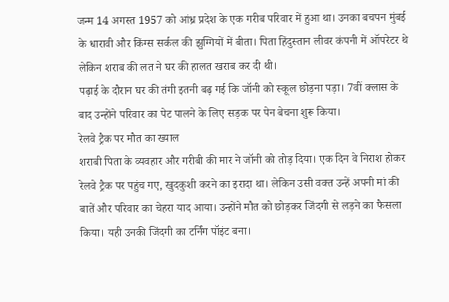जन्म 14 अगस्त 1957 को आंध्र प्रदेश के एक गरीब परिवार में हुआ था। उनका बचपन मुंबई के धारावी और किंग्स सर्कल की झुग्गियों में बीता। पिता हिंदुस्तान लीवर कंपनी में ऑपरेटर थे लेकिन शराब की लत ने घर की हालत खराब कर दी थी।
पढ़ाई के दौरान घर की तंगी इतनी बढ़ गई कि जॉनी को स्कूल छोड़ना पड़ा। 7वीं क्लास के बाद उन्होंने परिवार का पेट पालने के लिए सड़क पर पेन बेचना शुरू किया।
रेलवे ट्रैक पर मौत का ख्याल
शराबी पिता के व्यवहार और गरीबी की मार ने जॉनी को तोड़ दिया। एक दिन वे निराश होकर रेलवे ट्रैक पर पहुंच गए, खुदकुशी करने का इरादा था। लेकिन उसी वक्त उन्हें अपनी मां की बातें और परिवार का चेहरा याद आया। उन्होंने मौत को छोड़कर जिंदगी से लड़ने का फैसला किया। यही उनकी जिंदगी का टर्निंग पॉइंट बना।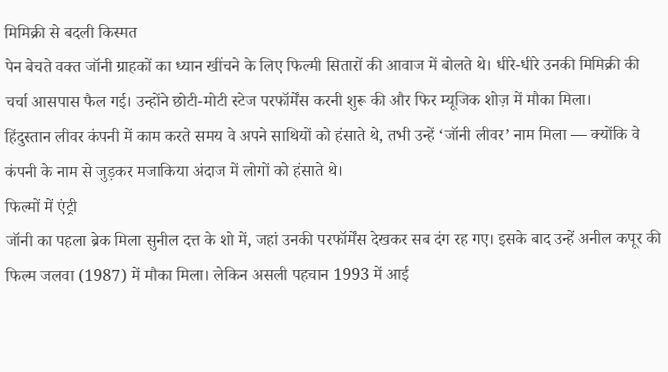मिमिक्री से बदली किस्मत
पेन बेचते वक्त जॉनी ग्राहकों का ध्यान खींचने के लिए फिल्मी सितारों की आवाज में बोलते थे। धीरे-धीरे उनकी मिमिक्री की चर्चा आसपास फैल गई। उन्होंने छोटी-मोटी स्टेज परफॉर्मेंस करनी शुरू की और फिर म्यूजिक शोज़ में मौका मिला।
हिंदुस्तान लीवर कंपनी में काम करते समय वे अपने साथियों को हंसाते थे, तभी उन्हें ‘जॉनी लीवर’ नाम मिला — क्योंकि वे कंपनी के नाम से जुड़कर मजाकिया अंदाज में लोगों को हंसाते थे।
फिल्मों में एंट्री
जॉनी का पहला ब्रेक मिला सुनील दत्त के शो में, जहां उनकी परफॉर्मेंस देखकर सब दंग रह गए। इसके बाद उन्हें अनील कपूर की फिल्म जलवा (1987) में मौका मिला। लेकिन असली पहचान 1993 में आई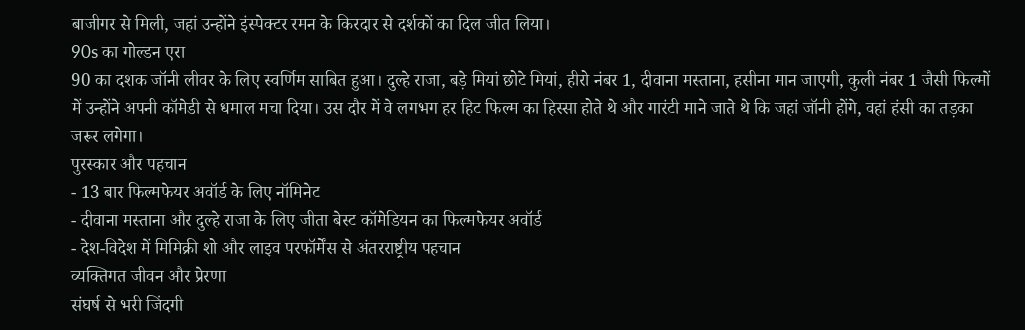बाजीगर से मिली, जहां उन्होंने इंस्पेक्टर रमन के किरदार से दर्शकों का दिल जीत लिया।
90s का गोल्डन एरा
90 का दशक जॉनी लीवर के लिए स्वर्णिम साबित हुआ। दुल्हे राजा, बड़े मियां छोटे मियां, हीरो नंबर 1, दीवाना मस्ताना, हसीना मान जाएगी, कुली नंबर 1 जैसी फिल्मों में उन्होंने अपनी कॉमेडी से धमाल मचा दिया। उस दौर में वे लगभग हर हिट फिल्म का हिस्सा होते थे और गारंटी माने जाते थे कि जहां जॉनी होंगे, वहां हंसी का तड़का जरूर लगेगा।
पुरस्कार और पहचान
- 13 बार फिल्मफेयर अवॉर्ड के लिए नॉमिनेट
- दीवाना मस्ताना और दुल्हे राजा के लिए जीता बेस्ट कॉमेडियन का फिल्मफेयर अवॉर्ड
- देश-विदेश में मिमिक्री शो और लाइव परफॉर्मेंस से अंतरराष्ट्रीय पहचान
व्यक्तिगत जीवन और प्रेरणा
संघर्ष से भरी जिंदगी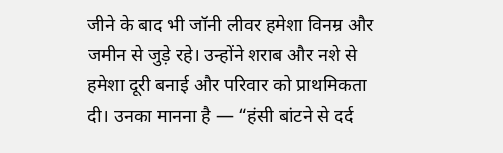जीने के बाद भी जॉनी लीवर हमेशा विनम्र और जमीन से जुड़े रहे। उन्होंने शराब और नशे से हमेशा दूरी बनाई और परिवार को प्राथमिकता दी। उनका मानना है — “हंसी बांटने से दर्द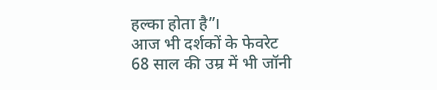हल्का होता है”।
आज भी दर्शकों के फेवरेट
68 साल की उम्र में भी जॉनी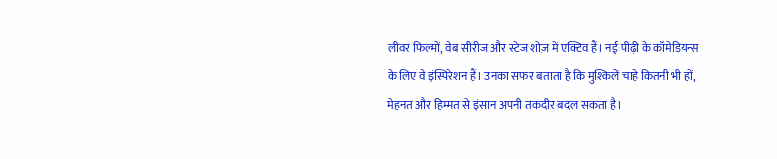लीवर फिल्मों, वेब सीरीज और स्टेज शोज़ में एक्टिव हैं। नई पीढ़ी के कॉमेडियन्स के लिए वे इंस्पिरेशन हैं। उनका सफर बताता है कि मुश्किलें चाहे कितनी भी हों, मेहनत और हिम्मत से इंसान अपनी तकदीर बदल सकता है।